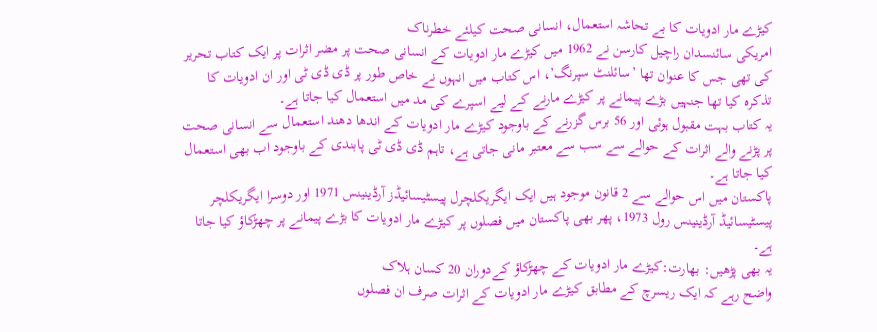کیڑے مار ادویات کا بے تحاشہ استعمال، انسانی صحت کیلئے خطرناک
امریکی سائنسدان راچیل کارسن نے 1962 میں کیڑے مار ادویات کے انسانی صحت پر مضر اثرات پر ایک کتاب تحریر کی تھی جس کا عنوان تھا ’سائلنٹ سپرنگ’، اس کتاب میں انہوں نے خاص طور پر ڈی ڈی ٹی اور ان ادویات کا تذکرہ کیا تھا جنہیں بڑے پیمانے پر کیڑے مارنے کے لیے اسپرے کی مد میں استعمال کیا جاتا ہے۔
یہ کتاب بہت مقبول ہوئی اور 56 برس گزرنے کے باوجود کیڑے مار ادویات کے اندھا دھند استعمال سے انسانی صحت پر پڑنے والے اثرات کے حوالے سے سب سے معتبر مانی جاتی ہے، تاہم ڈی ڈی ٹی پابندی کے باوجود اب بھی استعمال کیا جاتا ہے۔
پاکستان میں اس حوالے سے 2 قانون موجود ہیں ایک ایگریکلچرل پیسٹیسائیڈز آرڈینینس 1971 اور دوسرا ایگریکلچر پیسٹیسائیڈ آرڈینینس رول 1973، پھر بھی پاکستان میں فصلوں پر کیڑے مار ادویات کا بڑے پیمانے پر چھڑکاؤ کیا جاتا ہے۔
یہ بھی پڑھیں: بھارت:کیڑے مار ادویات کے چھڑکاؤ کےدوران 20 کسان ہلاک
واضح رہے کہ ایک ریسرچ کے مطابق کیڑے مار ادویات کے اثرات صرف ان فصلوں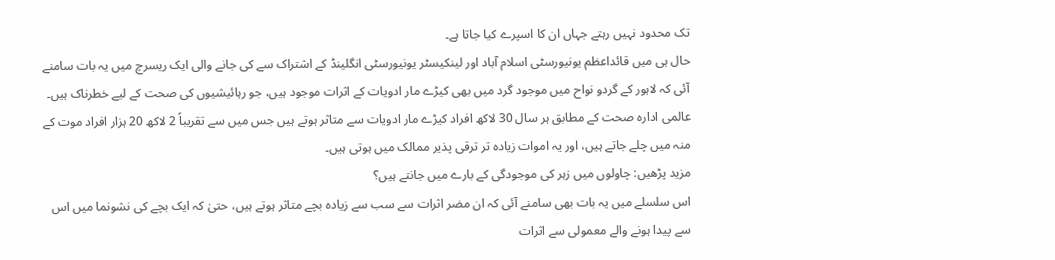تک محدود نہیں رہتے جہاں ان کا اسپرے کیا جاتا ہے۔
حال ہی میں قائداعظم یونیورسٹی اسلام آباد اور لینکیسٹر یونیورسٹی انگلینڈ کے اشتراک سے کی جانے والی ایک ریسرچ میں یہ بات سامنے آئی کہ لاہور کے گردو نواح میں موجود گرد میں بھی کیڑے مار ادویات کے اثرات موجود ہیں، جو رہائیشیوں کی صحت کے لیے خطرناک ہیں۔
عالمی ادارہ صحت کے مطابق ہر سال 30 لاکھ افراد کیڑے مار ادویات سے متاثر ہوتے ہیں جس میں سے تقریباً 2 لاکھ 20 ہزار افراد موت کے منہ میں چلے جاتے ہیں، اور یہ اموات زیادہ تر ترقی پذیر ممالک میں ہوتی ہیں۔
مزید پڑھیں: چاولوں میں زہر کی موجودگی کے بارے میں جانتے ہیں؟
اس سلسلے میں یہ بات بھی سامنے آئی کہ ان مضر اثرات سے سب سے زیادہ بچے متاثر ہوتے ہیں، حتیٰ کہ ایک بچے کی نشونما میں اس سے پیدا ہونے والے معمولی سے اثرات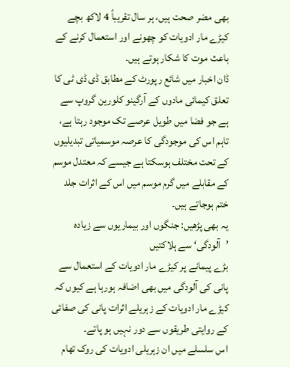بھی مضر صحت ہیں، ہر سال تقریباً 4 لاکھ بچے کیڑے مار ادویات کو چھونے اور استعمال کرنے کے باعث موت کا شکار ہوتے ہیں۔
ڈان اخبار میں شائع رپورٹ کے مطابق ڈی ڈی ٹی کا تعلق کیمائی مادوں کے آرگینو کلورین گروپ سے ہے جو فضا میں طویل عرصے تک موجود رہتا ہے، تاہم اس کی موجودگی کا عرصہ موسمیاتی تبدیلیوں کے تحت مختلف ہوسکتا ہے جیسے کہ معتدل موسم کے مقابلے میں گرم موسم میں اس کے اثرات جلد ختم ہوجاتے ہیں۔
یہ بھی پڑھیں: جنگوں اور بیماریوں سے زیادہ ’آلودگی‘ سے ہلاکتیں
بڑے پیمانے پر کیڑے مار ادویات کے استعمال سے پانی کی آلودگی میں بھی اضافہ ہورہا ہے کیوں کہ کیڑے مار ادویات کے زہریلے اثرات پانی کی صفائی کے روایتی طریقوں سے دور نہیں ہو پاتے۔
اس سلسلے میں ان زہریلی ادویات کی روک تھام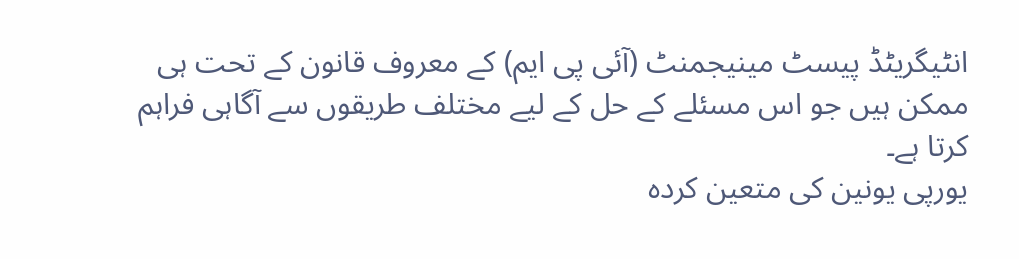انٹیگریٹڈ پیسٹ مینیجمنٹ (آئی پی ایم) کے معروف قانون کے تحت ہی ممکن ہیں جو اس مسئلے کے حل کے لیے مختلف طریقوں سے آگاہی فراہم کرتا ہے۔
یورپی یونین کی متعین کردہ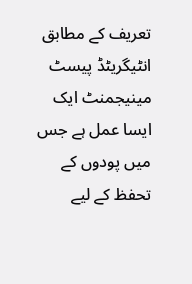تعریف کے مطابق انٹیگریٹڈ پیسٹ مینیجمنٹ ایک ایسا عمل ہے جس میں پودوں کے تحفظ کے لیے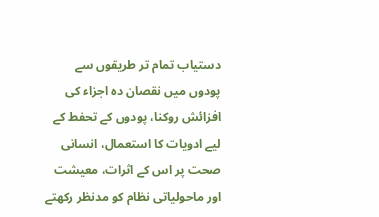دستیاب تمام تر طریقوں سے پودوں میں نقصان دہ اجزاء کی افزائش روکنا، پودوں کے تحفط کے لیے ادویات کا استعمال، انسانی صحت پر اس کے اثرات، معیشت اور ماحولیاتی نظام کو مدنظر رکھتے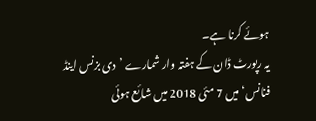ہوئے کرنا ہے۔
یہ رپورٹ ڈان کے ہفتہ وار شمارے ’دی بزنس اینڈ فنانس‘ میں 7 مئی 2018 میں شائع ہوئی